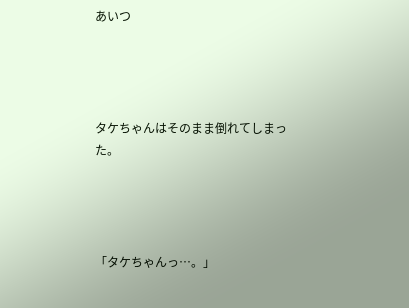あいつ




タケちゃんはそのまま倒れてしまった。




「タケちゃんっ…。」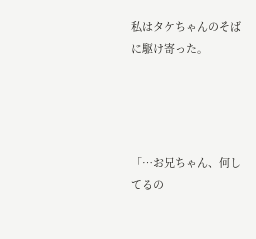私はタケちゃんのそばに駆け寄った。




「…お兄ちゃん、何してるの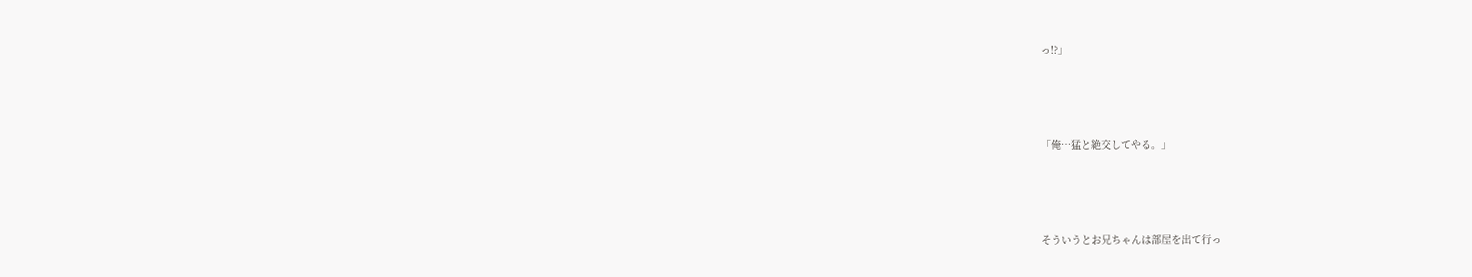っ!?」




「俺…猛と絶交してやる。」




そういうとお兄ちゃんは部屋を出て行っ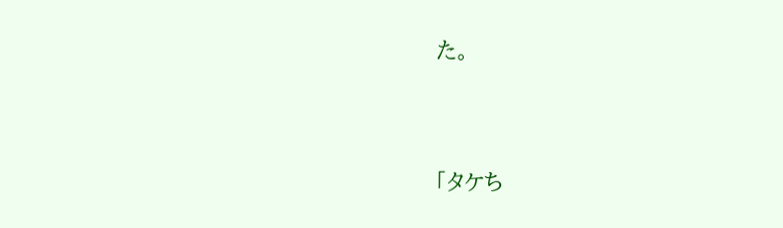た。




「タケち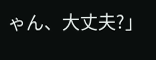ゃん、大丈夫?」